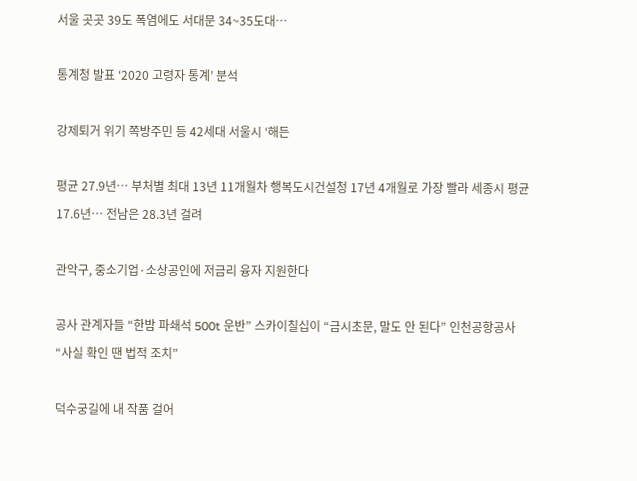서울 곳곳 39도 폭염에도 서대문 34~35도대…

통계청 발표 ‘2020 고령자 통계’ 분석

강제퇴거 위기 쪽방주민 등 42세대 서울시 ‘해든

평균 27.9년… 부처별 최대 13년 11개월차 행복도시건설청 17년 4개월로 가장 빨라 세종시 평균 17.6년… 전남은 28.3년 걸려

관악구, 중소기업·소상공인에 저금리 융자 지원한다

공사 관계자들 “한밤 파쇄석 500t 운반” 스카이칠십이 “금시초문, 말도 안 된다” 인천공항공사 “사실 확인 땐 법적 조치”

덕수궁길에 내 작품 걸어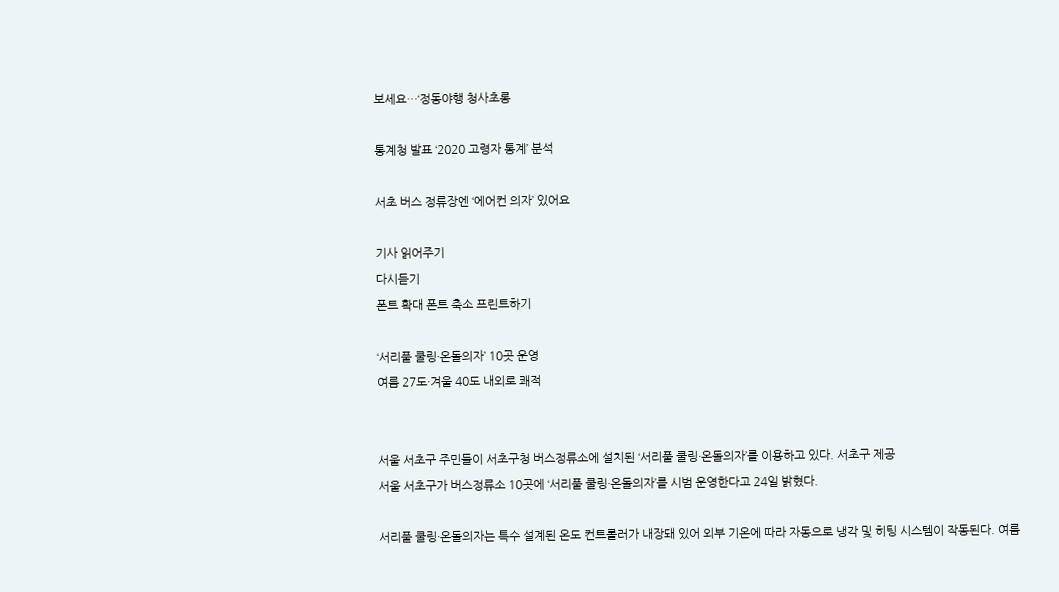보세요…‘정동야행 청사초롱

통계청 발표 ‘2020 고령자 통계’ 분석

서초 버스 정류장엔 ‘에어컨 의자’ 있어요

기사 읽어주기
다시듣기
폰트 확대 폰트 축소 프린트하기

‘서리풀 쿨링·온돌의자’ 10곳 운영
여름 27도·겨울 40도 내외로 쾌적


서울 서초구 주민들이 서초구청 버스정류소에 설치된 ‘서리풀 쿨링·온돌의자’를 이용하고 있다. 서초구 제공
서울 서초구가 버스정류소 10곳에 ‘서리풀 쿨링·온돌의자’를 시범 운영한다고 24일 밝혔다.

서리풀 쿨링·온돌의자는 특수 설계된 온도 컨트롤러가 내장돼 있어 외부 기온에 따라 자동으로 냉각 및 히팅 시스템이 작동된다. 여름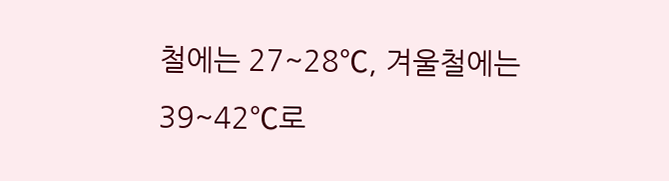철에는 27~28℃, 겨울철에는 39~42℃로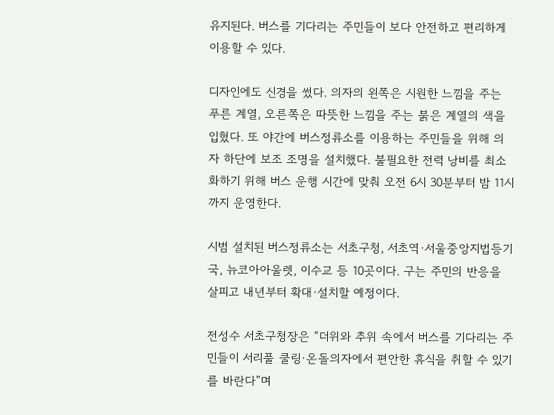유지된다. 버스를 기다리는 주민들이 보다 안전하고 편리하게 이용할 수 있다.

디자인에도 신경을 썼다. 의자의 왼쪽은 시원한 느낌을 주는 푸른 계열, 오른쪽은 따뜻한 느낌을 주는 붉은 계열의 색을 입혔다. 또 야간에 버스정류소를 이용하는 주민들을 위해 의자 하단에 보조 조명을 설치했다. 불필요한 전력 낭비를 최소화하기 위해 버스 운행 시간에 맞춰 오전 6시 30분부터 밤 11시까지 운영한다.

시범 설치된 버스정류소는 서초구청, 서초역·서울중앙지법등기국, 뉴코아아울렛, 이수교 등 10곳이다. 구는 주민의 반응을 살피고 내년부터 확대·설치할 예정이다.

전성수 서초구청장은 “더위와 추위 속에서 버스를 기다리는 주민들이 서리풀 쿨링·온돌의자에서 편안한 휴식을 취할 수 있기를 바란다”며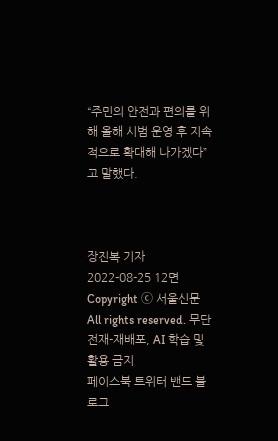“주민의 안전과 편의를 위해 올해 시범 운영 후 지속적으로 확대해 나가겠다”고 말했다.



장진복 기자
2022-08-25 12면
Copyright ⓒ 서울신문 All rights reserved. 무단 전재-재배포, AI 학습 및 활용 금지
페이스북 트위터 밴드 블로그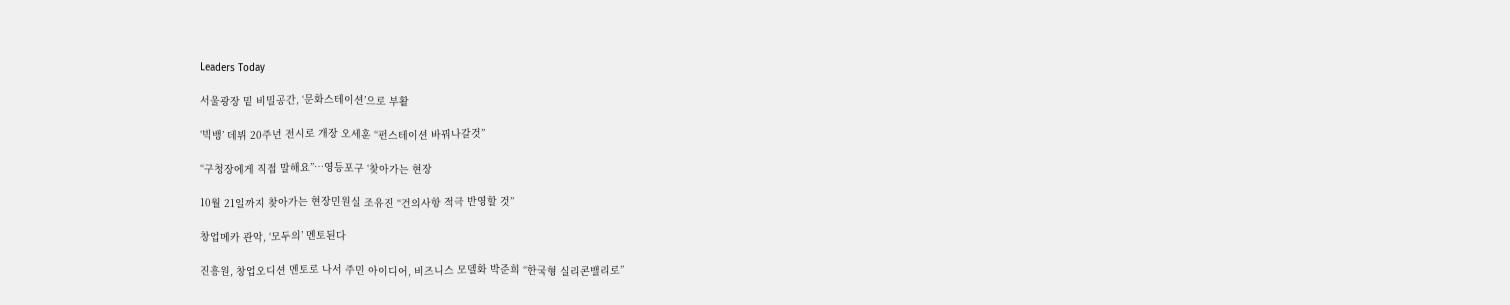Leaders Today

서울광장 밑 비밀공간, ‘문화스테이션’으로 부활

‘빅뱅’ 데뷔 20주년 전시로 개장 오세훈 “펀스테이션 바꿔나갈것”

“구청장에게 직접 말해요”…영등포구 ‘찾아가는 현장

10월 21일까지 찾아가는 현장민원실 조유진 “건의사항 적극 반영할 것”

창업메카 관악, ‘모두의’ 멘토된다

진흥원, 창업오디션 멘토로 나서 주민 아이디어, 비즈니스 모델화 박준희 “한국형 실리콘밸리로”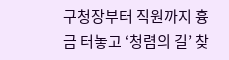구청장부터 직원까지 흉금 터놓고 ‘청렴의 길’ 찾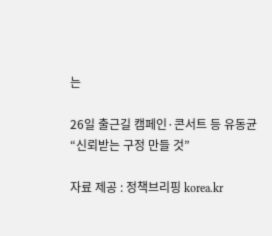는

26일 출근길 캠페인·콘서트 등 유동균 “신뢰받는 구정 만들 것”

자료 제공 : 정책브리핑 korea.kr